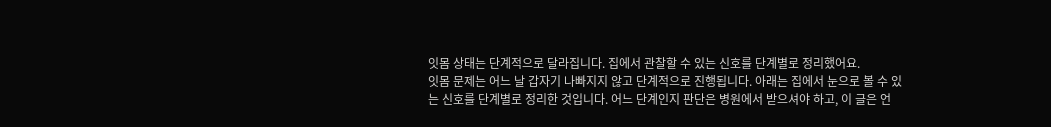잇몸 상태는 단계적으로 달라집니다. 집에서 관찰할 수 있는 신호를 단계별로 정리했어요.
잇몸 문제는 어느 날 갑자기 나빠지지 않고 단계적으로 진행됩니다. 아래는 집에서 눈으로 볼 수 있는 신호를 단계별로 정리한 것입니다. 어느 단계인지 판단은 병원에서 받으셔야 하고, 이 글은 언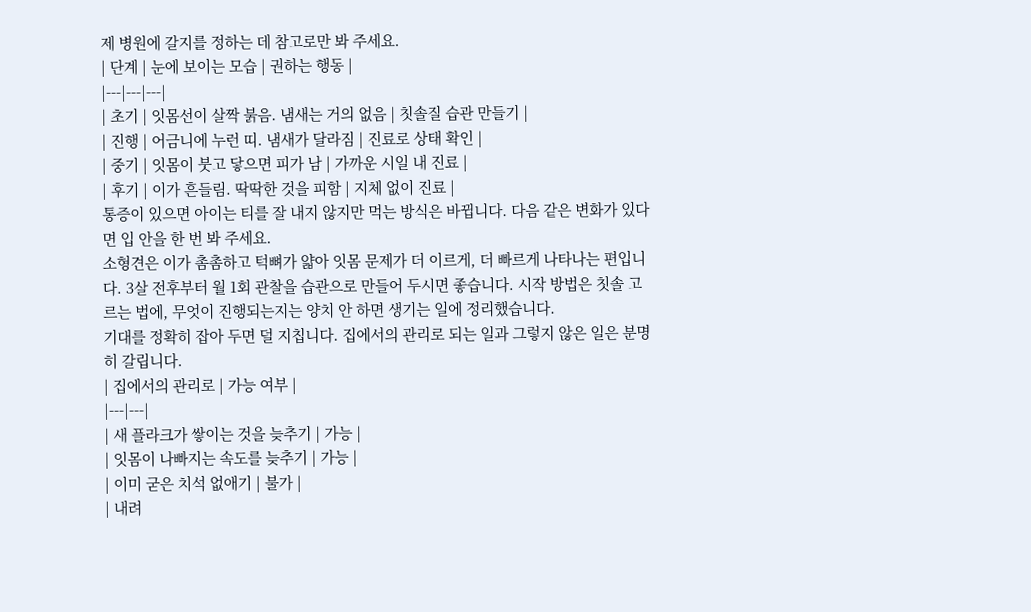제 병원에 갈지를 정하는 데 참고로만 봐 주세요.
| 단계 | 눈에 보이는 모습 | 권하는 행동 |
|---|---|---|
| 초기 | 잇몸선이 살짝 붉음. 냄새는 거의 없음 | 칫솔질 습관 만들기 |
| 진행 | 어금니에 누런 띠. 냄새가 달라짐 | 진료로 상태 확인 |
| 중기 | 잇몸이 붓고 닿으면 피가 남 | 가까운 시일 내 진료 |
| 후기 | 이가 흔들림. 딱딱한 것을 피함 | 지체 없이 진료 |
통증이 있으면 아이는 티를 잘 내지 않지만 먹는 방식은 바뀝니다. 다음 같은 변화가 있다면 입 안을 한 번 봐 주세요.
소형견은 이가 촘촘하고 턱뼈가 얇아 잇몸 문제가 더 이르게, 더 빠르게 나타나는 편입니다. 3살 전후부터 월 1회 관찰을 습관으로 만들어 두시면 좋습니다. 시작 방법은 칫솔 고르는 법에, 무엇이 진행되는지는 양치 안 하면 생기는 일에 정리했습니다.
기대를 정확히 잡아 두면 덜 지칩니다. 집에서의 관리로 되는 일과 그렇지 않은 일은 분명히 갈립니다.
| 집에서의 관리로 | 가능 여부 |
|---|---|
| 새 플라크가 쌓이는 것을 늦추기 | 가능 |
| 잇몸이 나빠지는 속도를 늦추기 | 가능 |
| 이미 굳은 치석 없애기 | 불가 |
| 내려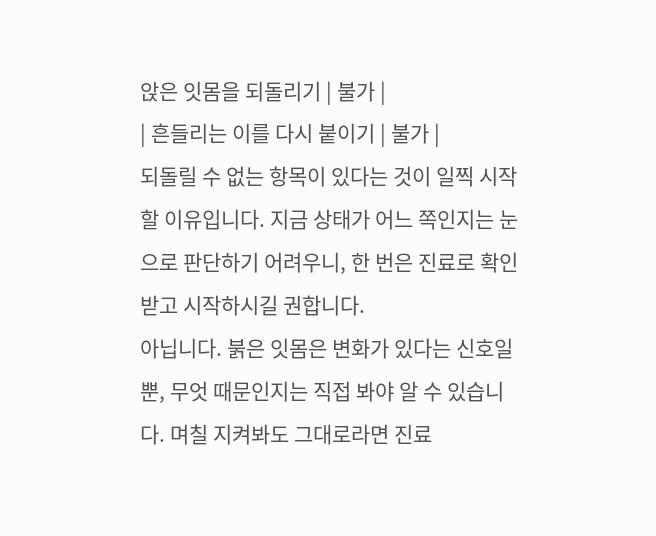앉은 잇몸을 되돌리기 | 불가 |
| 흔들리는 이를 다시 붙이기 | 불가 |
되돌릴 수 없는 항목이 있다는 것이 일찍 시작할 이유입니다. 지금 상태가 어느 쪽인지는 눈으로 판단하기 어려우니, 한 번은 진료로 확인받고 시작하시길 권합니다.
아닙니다. 붉은 잇몸은 변화가 있다는 신호일 뿐, 무엇 때문인지는 직접 봐야 알 수 있습니다. 며칠 지켜봐도 그대로라면 진료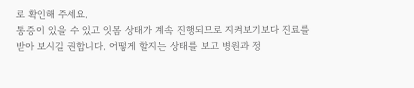로 확인해 주세요.
통증이 있을 수 있고 잇몸 상태가 계속 진행되므로 지켜보기보다 진료를 받아 보시길 권합니다. 어떻게 할지는 상태를 보고 병원과 정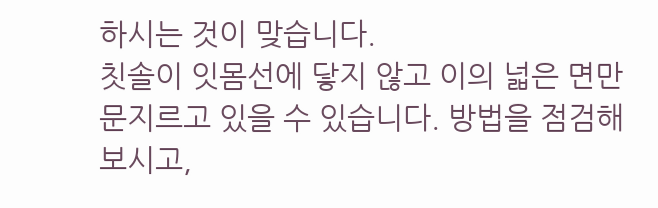하시는 것이 맞습니다.
칫솔이 잇몸선에 닿지 않고 이의 넓은 면만 문지르고 있을 수 있습니다. 방법을 점검해 보시고,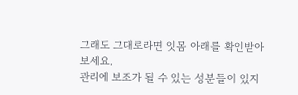그래도 그대로라면 잇몸 아래를 확인받아 보세요.
관리에 보조가 될 수 있는 성분들이 있지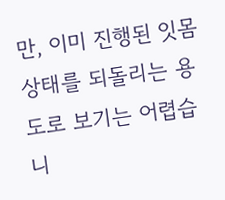만, 이미 진행된 잇몸 상태를 되돌리는 용도로 보기는 어렵습니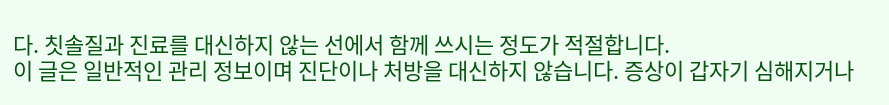다. 칫솔질과 진료를 대신하지 않는 선에서 함께 쓰시는 정도가 적절합니다.
이 글은 일반적인 관리 정보이며 진단이나 처방을 대신하지 않습니다. 증상이 갑자기 심해지거나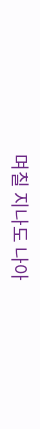며칠 지나도 나아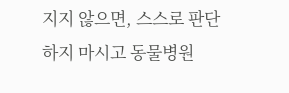지지 않으면, 스스로 판단하지 마시고 동물병원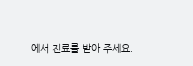에서 진료를 받아 주세요.